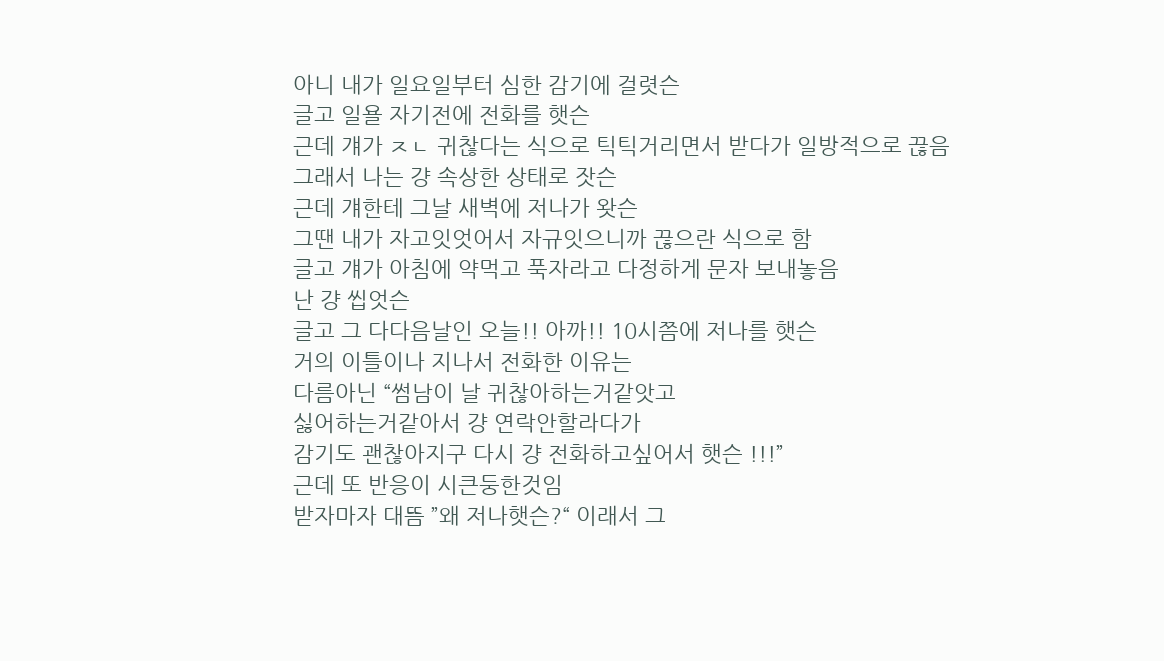아니 내가 일요일부터 심한 감기에 걸렷슨
글고 일욜 자기전에 전화를 햇슨
근데 걔가 ㅈㄴ 귀찮다는 식으로 틱틱거리면서 받다가 일방적으로 끊음
그래서 나는 걍 속상한 상태로 잣슨
근데 걔한테 그날 새벽에 저나가 왓슨
그땐 내가 자고잇엇어서 자규잇으니까 끊으란 식으로 함
글고 걔가 아침에 약먹고 푹자라고 다정하게 문자 보내놓음
난 걍 씹엇슨
글고 그 다다음날인 오늘!! 아까!! 10시쯤에 저나를 햇슨
거의 이틀이나 지나서 전화한 이유는
다름아닌 “썸남이 날 귀찮아하는거같앗고
싫어하는거같아서 걍 연락안할라다가
감기도 괜찮아지구 다시 걍 전화하고싶어서 햇슨 !!!”
근데 또 반응이 시큰둥한것임
받자마자 대뜸 ”왜 저나햇슨?“ 이래서 그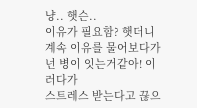냥.. 햇슨..
이유가 필요함? 햇더니 계속 이유를 물어보다가
넌 병이 잇는거같아! 이러다가
스트레스 받는다고 끊으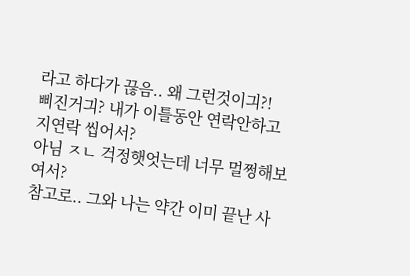라고 하다가 끊음.. 왜 그런것이긔?!
삐진거긔? 내가 이틀동안 연락안하고 지연락 씹어서?
아님 ㅈㄴ 걱정햇엇는데 너무 멀쩡해보여서?
참고로.. 그와 나는 약간 이미 끝난 사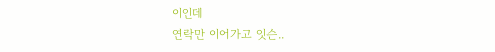이인데
연락만 이어가고 잇슨..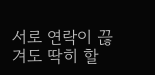서로 연락이 끊겨도 딱히 할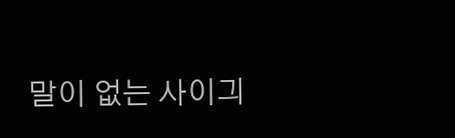말이 없는 사이긔